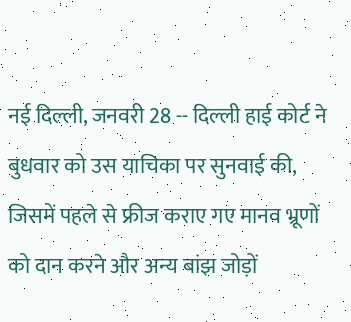नई दिल्ली, जनवरी 28 -- दिल्ली हाई कोर्ट ने बुधवार को उस याचिका पर सुनवाई की, जिसमें पहले से फ्रीज कराए गए मानव भ्रूणों को दान करने और अन्य बांझ जोड़ों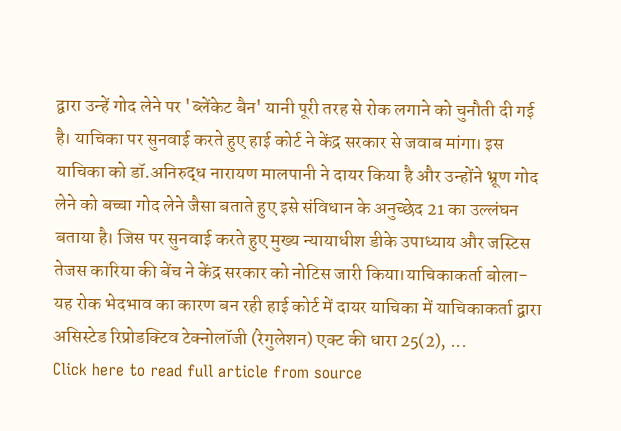द्वारा उन्हें गोद लेने पर 'ब्लेंकेट बैन' यानी पूरी तरह से रोक लगाने को चुनौती दी गई है। याचिका पर सुनवाई करते हुए हाई कोर्ट ने केंद्र सरकार से जवाब मांगा। इस याचिका को डॉ.अनिरुद्ध नारायण मालपानी ने दायर किया है और उन्होंने भ्रूण गोद लेने को बच्चा गोद लेने जैसा बताते हुए इसे संविधान के अनुच्छेद 21 का उल्लंघन बताया है। जिस पर सुनवाई करते हुए मुख्य न्यायाधीश डीके उपाध्याय और जस्टिस तेजस कारिया की बेंच ने केंद्र सरकार को नोटिस जारी किया।याचिकाकर्ता बोला- यह रोक भेदभाव का कारण बन रही हाई कोर्ट में दायर याचिका में याचिकाकर्ता द्वारा असिस्टेड रिप्रोडक्टिव टेक्नोलॉजी (रेगुलेशन) एक्ट की धारा 25(2), ...
Click here to read full article from source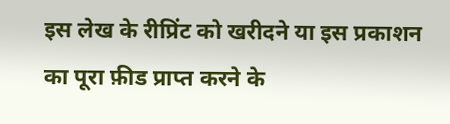इस लेख के रीप्रिंट को खरीदने या इस प्रकाशन का पूरा फ़ीड प्राप्त करने के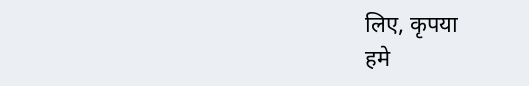लिए, कृपया
हमे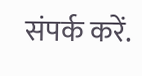संपर्क करें.